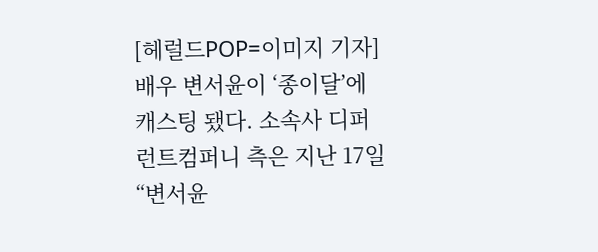[헤럴드POP=이미지 기자] 배우 변서윤이 ‘종이달’에 캐스팅 됐다. 소속사 디퍼런트컴퍼니 측은 지난 17일 “변서윤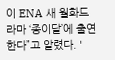이 ENA 새 월화드라마 ‘종이달’에 출연한다”고 알렸다. '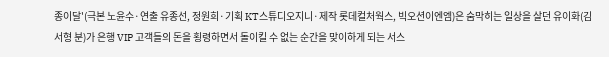종이달'(극본 노윤수·연출 유종선, 정원희·기획 KT스튜디오지니·제작 롯데컬처웍스, 빅오션이엔엠)은 숨막히는 일상을 살던 유이화(김서형 분)가 은행 VIP 고객들의 돈을 횡령하면서 돌이킬 수 없는 순간을 맞이하게 되는 서스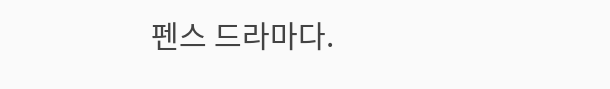펜스 드라마다.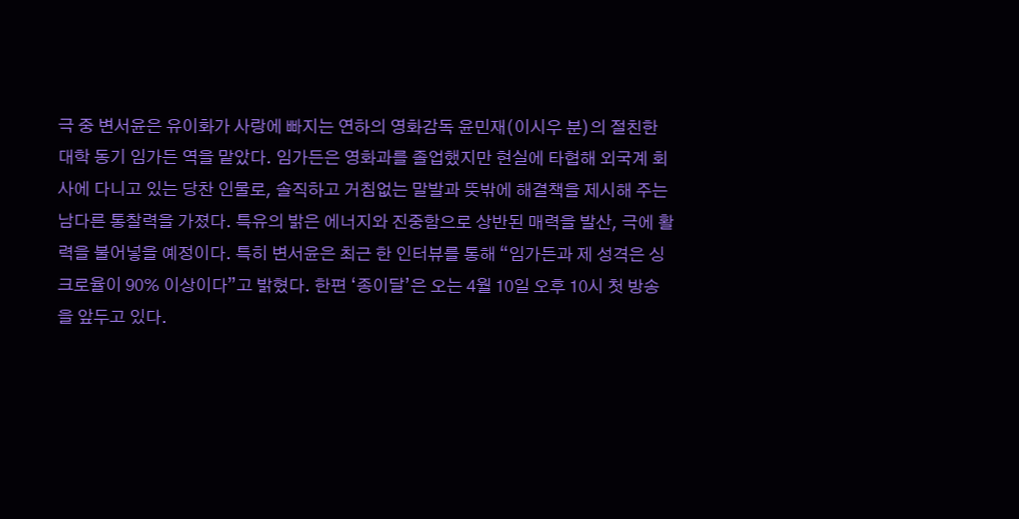극 중 변서윤은 유이화가 사랑에 빠지는 연하의 영화감독 윤민재(이시우 분)의 절친한 대학 동기 임가든 역을 맡았다. 임가든은 영화과를 졸업했지만 현실에 타협해 외국계 회사에 다니고 있는 당찬 인물로, 솔직하고 거침없는 말발과 뜻밖에 해결책을 제시해 주는 남다른 통찰력을 가졌다. 특유의 밝은 에너지와 진중함으로 상반된 매력을 발산, 극에 활력을 불어넣을 예정이다. 특히 변서윤은 최근 한 인터뷰를 통해 “임가든과 제 성격은 싱크로율이 90% 이상이다”고 밝혔다. 한편 ‘종이달’은 오는 4월 10일 오후 10시 첫 방송을 앞두고 있다.